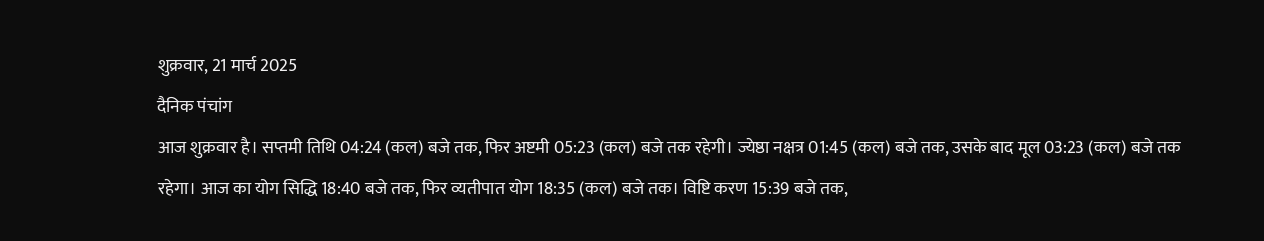शुक्रवार, 21 मार्च 2025
दैनिक पंचांग
आज शुक्रवार है। सप्तमी तिथि 04:24 (कल) बजे तक, फिर अष्टमी 05:23 (कल) बजे तक रहेगी। ज्येष्ठा नक्षत्र 01:45 (कल) बजे तक, उसके बाद मूल 03:23 (कल) बजे तक रहेगा। आज का योग सिद्धि 18:40 बजे तक, फिर व्यतीपात योग 18:35 (कल) बजे तक। विष्टि करण 15:39 बजे तक,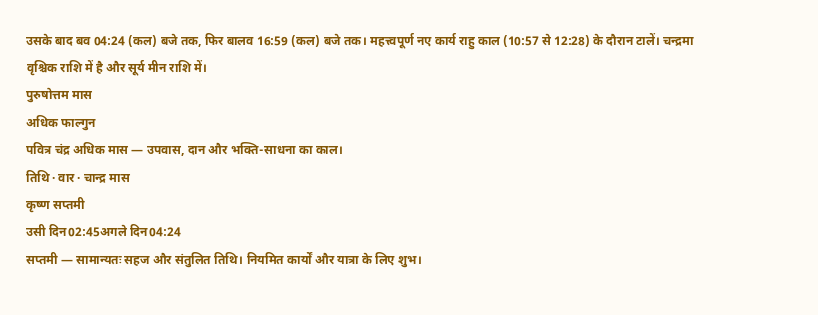उसके बाद बव 04:24 (कल) बजे तक, फिर बालव 16:59 (कल) बजे तक। महत्त्वपूर्ण नए कार्य राहु काल (10:57 से 12:28) के दौरान टालें। चन्द्रमा वृश्चिक राशि में है और सूर्य मीन राशि में।
पुरुषोत्तम मास
अधिक फाल्गुन
पवित्र चंद्र अधिक मास — उपवास, दान और भक्ति-साधना का काल।
तिथि · वार · चान्द्र मास
कृष्ण सप्तमी
उसी दिन02:45अगले दिन04:24
सप्तमी — सामान्यतः सहज और संतुलित तिथि। नियमित कार्यों और यात्रा के लिए शुभ।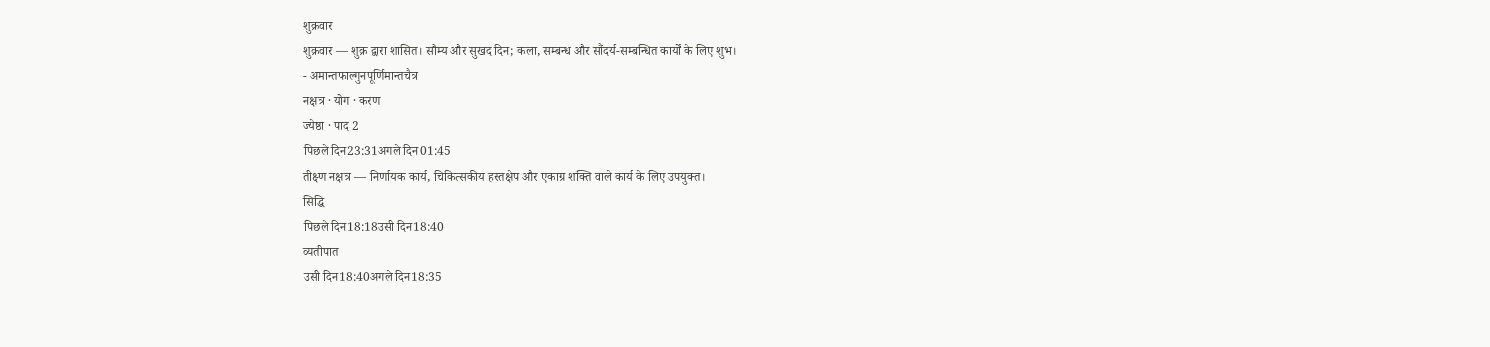शुक्रवार
शुक्रवार — शुक्र द्वारा शासित। सौम्य और सुखद दिन; कला, सम्बन्ध और सौंदर्य-सम्बन्धित कार्यों के लिए शुभ।
- अमान्तफाल्गुनपूर्णिमान्तचैत्र
नक्षत्र · योग · करण
ज्येष्ठा · पाद 2
पिछले दिन23:31अगले दिन01:45
तीक्ष्ण नक्षत्र — निर्णायक कार्य, चिकित्सकीय हस्तक्षेप और एकाग्र शक्ति वाले कार्य के लिए उपयुक्त।
सिद्धि
पिछले दिन18:18उसी दिन18:40
व्यतीपात
उसी दिन18:40अगले दिन18:35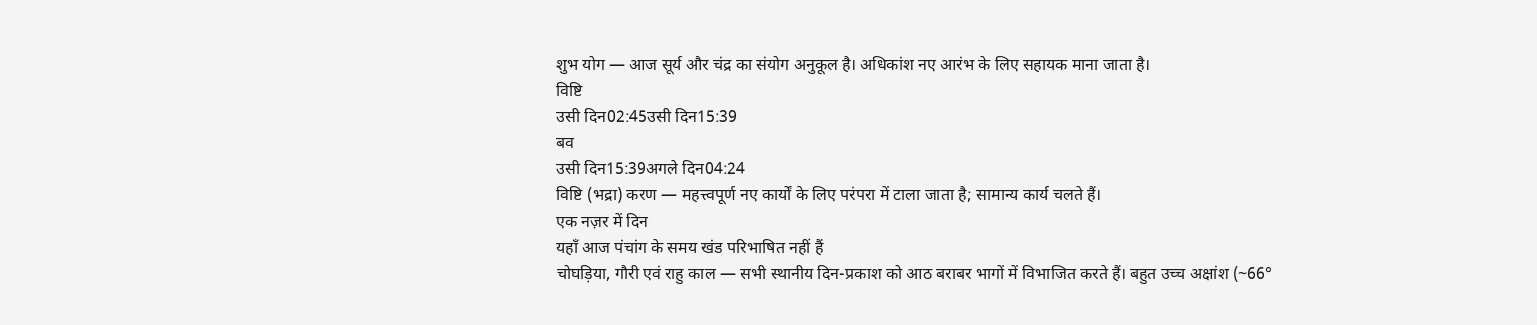शुभ योग — आज सूर्य और चंद्र का संयोग अनुकूल है। अधिकांश नए आरंभ के लिए सहायक माना जाता है।
विष्टि
उसी दिन02:45उसी दिन15:39
बव
उसी दिन15:39अगले दिन04:24
विष्टि (भद्रा) करण — महत्त्वपूर्ण नए कार्यों के लिए परंपरा में टाला जाता है; सामान्य कार्य चलते हैं।
एक नज़र में दिन
यहाँ आज पंचांग के समय खंड परिभाषित नहीं हैं
चोघड़िया, गौरी एवं राहु काल — सभी स्थानीय दिन-प्रकाश को आठ बराबर भागों में विभाजित करते हैं। बहुत उच्च अक्षांश (~66°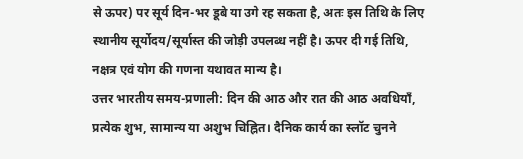से ऊपर) पर सूर्य दिन-भर डूबे या उगे रह सकता है, अतः इस तिथि के लिए स्थानीय सूर्योदय/सूर्यास्त की जोड़ी उपलब्ध नहीं है। ऊपर दी गई तिथि, नक्षत्र एवं योग की गणना यथावत मान्य है।
उत्तर भारतीय समय-प्रणाली: दिन की आठ और रात की आठ अवधियाँ, प्रत्येक शुभ, सामान्य या अशुभ चिह्नित। दैनिक कार्य का स्लॉट चुनने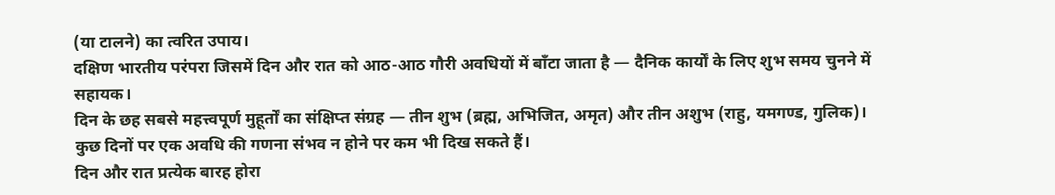(या टालने) का त्वरित उपाय।
दक्षिण भारतीय परंपरा जिसमें दिन और रात को आठ-आठ गौरी अवधियों में बाँटा जाता है — दैनिक कार्यों के लिए शुभ समय चुनने में सहायक।
दिन के छह सबसे महत्त्वपूर्ण मुहूर्तों का संक्षिप्त संग्रह — तीन शुभ (ब्रह्म, अभिजित, अमृत) और तीन अशुभ (राहु, यमगण्ड, गुलिक)। कुछ दिनों पर एक अवधि की गणना संभव न होने पर कम भी दिख सकते हैं।
दिन और रात प्रत्येक बारह होरा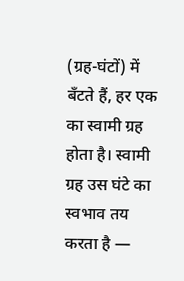(ग्रह-घंटों) में बँटते हैं, हर एक का स्वामी ग्रह होता है। स्वामी ग्रह उस घंटे का स्वभाव तय करता है —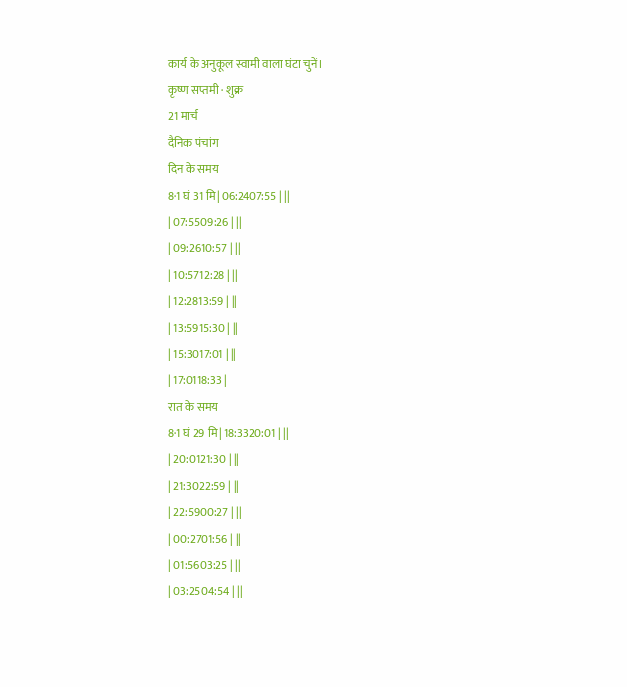कार्य के अनुकूल स्वामी वाला घंटा चुनें।
कृष्ण सप्तमी · शुक्र
21 मार्च
दैनिक पंचांग
दिन के समय
8·1 घं 31 मि| 06:2407:55 | ||
| 07:5509:26 | ||
| 09:2610:57 | ||
| 10:5712:28 | ||
| 12:2813:59 | ||
| 13:5915:30 | ||
| 15:3017:01 | ||
| 17:0118:33 |
रात के समय
8·1 घं 29 मि| 18:3320:01 | ||
| 20:0121:30 | ||
| 21:3022:59 | ||
| 22:5900:27 | ||
| 00:2701:56 | ||
| 01:5603:25 | ||
| 03:2504:54 | ||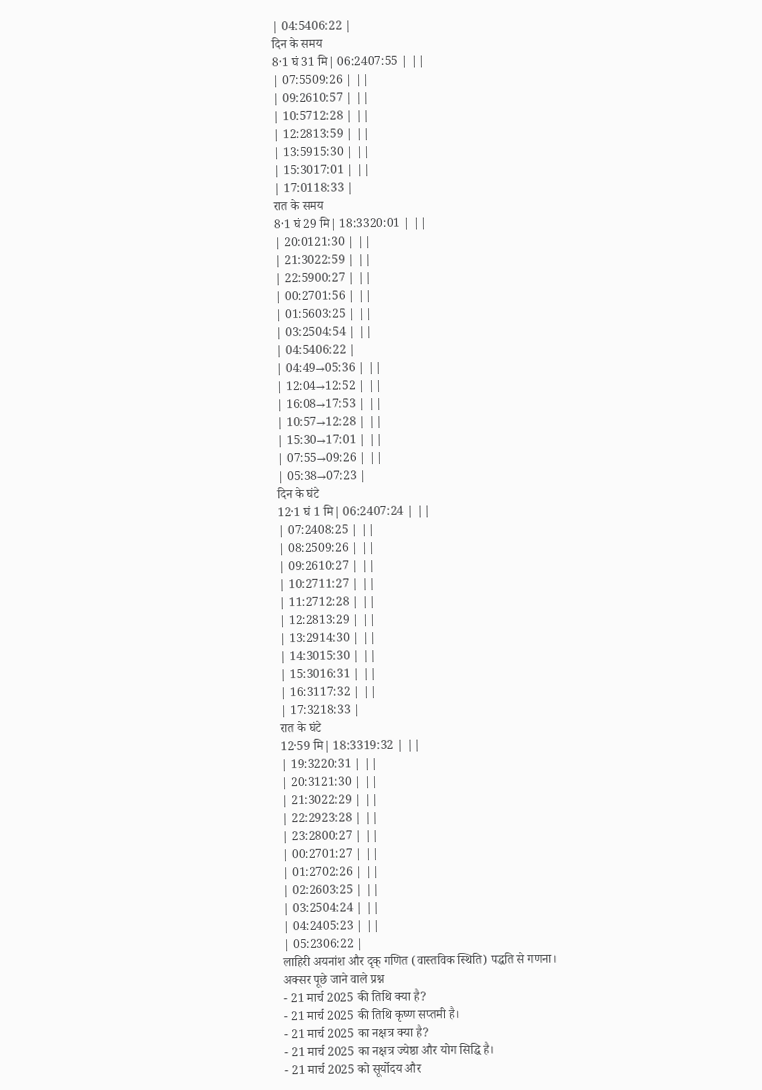| 04:5406:22 |
दिन के समय
8·1 घं 31 मि| 06:2407:55 | ||
| 07:5509:26 | ||
| 09:2610:57 | ||
| 10:5712:28 | ||
| 12:2813:59 | ||
| 13:5915:30 | ||
| 15:3017:01 | ||
| 17:0118:33 |
रात के समय
8·1 घं 29 मि| 18:3320:01 | ||
| 20:0121:30 | ||
| 21:3022:59 | ||
| 22:5900:27 | ||
| 00:2701:56 | ||
| 01:5603:25 | ||
| 03:2504:54 | ||
| 04:5406:22 |
| 04:49→05:36 | ||
| 12:04→12:52 | ||
| 16:08→17:53 | ||
| 10:57→12:28 | ||
| 15:30→17:01 | ||
| 07:55→09:26 | ||
| 05:38→07:23 |
दिन के घंटे
12·1 घं 1 मि| 06:2407:24 | ||
| 07:2408:25 | ||
| 08:2509:26 | ||
| 09:2610:27 | ||
| 10:2711:27 | ||
| 11:2712:28 | ||
| 12:2813:29 | ||
| 13:2914:30 | ||
| 14:3015:30 | ||
| 15:3016:31 | ||
| 16:3117:32 | ||
| 17:3218:33 |
रात के घंटे
12·59 मि| 18:3319:32 | ||
| 19:3220:31 | ||
| 20:3121:30 | ||
| 21:3022:29 | ||
| 22:2923:28 | ||
| 23:2800:27 | ||
| 00:2701:27 | ||
| 01:2702:26 | ||
| 02:2603:25 | ||
| 03:2504:24 | ||
| 04:2405:23 | ||
| 05:2306:22 |
लाहिरी अयनांश और दृक् गणित (वास्तविक स्थिति) पद्धति से गणना।
अक्सर पूछे जाने वाले प्रश्न
- 21 मार्च 2025 की तिथि क्या है?
- 21 मार्च 2025 की तिथि कृष्ण सप्तमी है।
- 21 मार्च 2025 का नक्षत्र क्या है?
- 21 मार्च 2025 का नक्षत्र ज्येष्ठा और योग सिद्धि है।
- 21 मार्च 2025 को सूर्योदय और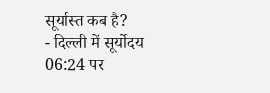सूर्यास्त कब है?
- दिल्ली में सूर्योदय 06:24 पर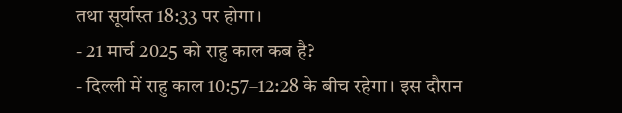तथा सूर्यास्त 18:33 पर होगा।
- 21 मार्च 2025 को राहु काल कब है?
- दिल्ली में राहु काल 10:57–12:28 के बीच रहेगा। इस दौरान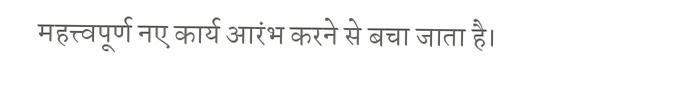महत्त्वपूर्ण नए कार्य आरंभ करने से बचा जाता है।